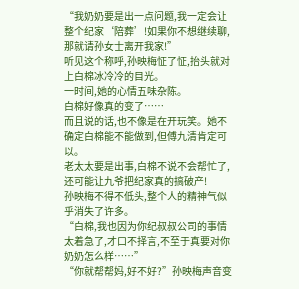“我奶奶要是出一点问题,我一定会让整个纪家‘陪葬’!如果你不想继续聊,那就请孙女士离开我家!”
听见这个称呼,孙映梅怔了怔,抬头就对上白棉冰冷冷的目光。
一时间,她的心情五味杂陈。
白棉好像真的变了……
而且说的话,也不像是在开玩笑。她不确定白棉能不能做到,但傅九清肯定可以。
老太太要是出事,白棉不说不会帮忙了,还可能让九爷把纪家真的搞破产!
孙映梅不得不低头,整个人的精神气似乎消失了许多。
“白棉,我也因为你纪叔叔公司的事情太着急了,才口不择言,不至于真要对你奶奶怎么样……”
“你就帮帮妈,好不好?”孙映梅声音变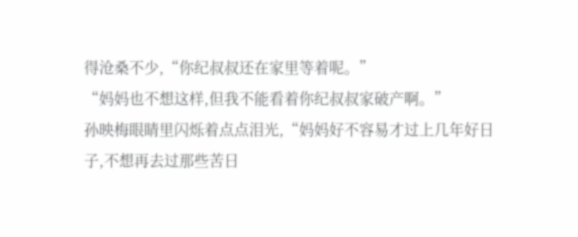得沧桑不少,“你纪叔叔还在家里等着呢。”
“妈妈也不想这样,但我不能看着你纪叔叔家破产啊。”
孙映梅眼睛里闪烁着点点泪光,“妈妈好不容易才过上几年好日子,不想再去过那些苦日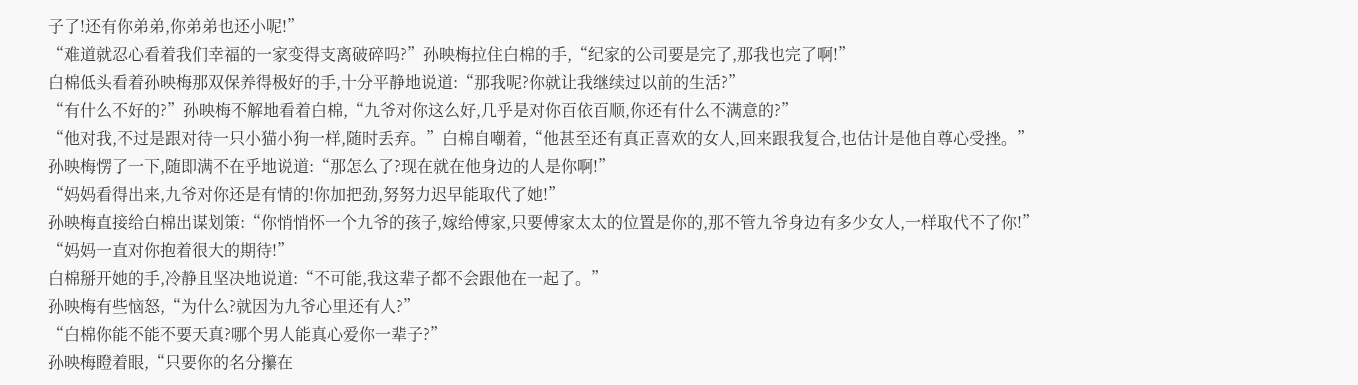子了!还有你弟弟,你弟弟也还小呢!”
“难道就忍心看着我们幸福的一家变得支离破碎吗?”孙映梅拉住白棉的手,“纪家的公司要是完了,那我也完了啊!”
白棉低头看着孙映梅那双保养得极好的手,十分平静地说道:“那我呢?你就让我继续过以前的生活?”
“有什么不好的?”孙映梅不解地看着白棉,“九爷对你这么好,几乎是对你百依百顺,你还有什么不满意的?”
“他对我,不过是跟对待一只小猫小狗一样,随时丢弃。”白棉自嘲着,“他甚至还有真正喜欢的女人,回来跟我复合,也估计是他自尊心受挫。”
孙映梅愣了一下,随即满不在乎地说道:“那怎么了?现在就在他身边的人是你啊!”
“妈妈看得出来,九爷对你还是有情的!你加把劲,努努力迟早能取代了她!”
孙映梅直接给白棉出谋划策:“你悄悄怀一个九爷的孩子,嫁给傅家,只要傅家太太的位置是你的,那不管九爷身边有多少女人,一样取代不了你!”
“妈妈一直对你抱着很大的期待!”
白棉掰开她的手,冷静且坚决地说道:“不可能,我这辈子都不会跟他在一起了。”
孙映梅有些恼怒,“为什么?就因为九爷心里还有人?”
“白棉你能不能不要天真?哪个男人能真心爱你一辈子?”
孙映梅瞪着眼,“只要你的名分攥在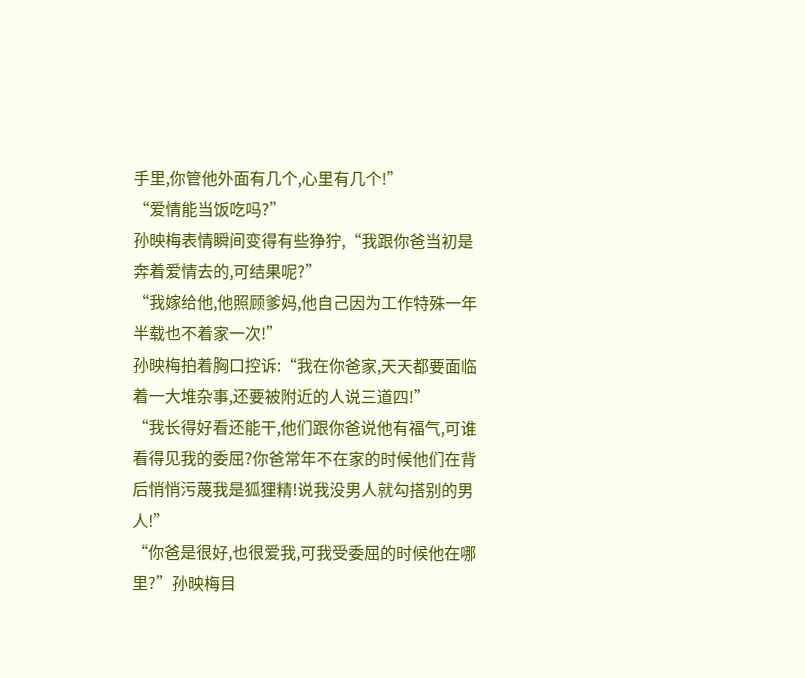手里,你管他外面有几个,心里有几个!”
“爱情能当饭吃吗?”
孙映梅表情瞬间变得有些狰狞,“我跟你爸当初是奔着爱情去的,可结果呢?”
“我嫁给他,他照顾爹妈,他自己因为工作特殊一年半载也不着家一次!”
孙映梅拍着胸口控诉:“我在你爸家,天天都要面临着一大堆杂事,还要被附近的人说三道四!”
“我长得好看还能干,他们跟你爸说他有福气,可谁看得见我的委屈?你爸常年不在家的时候他们在背后悄悄污蔑我是狐狸精!说我没男人就勾搭别的男人!”
“你爸是很好,也很爱我,可我受委屈的时候他在哪里?”孙映梅目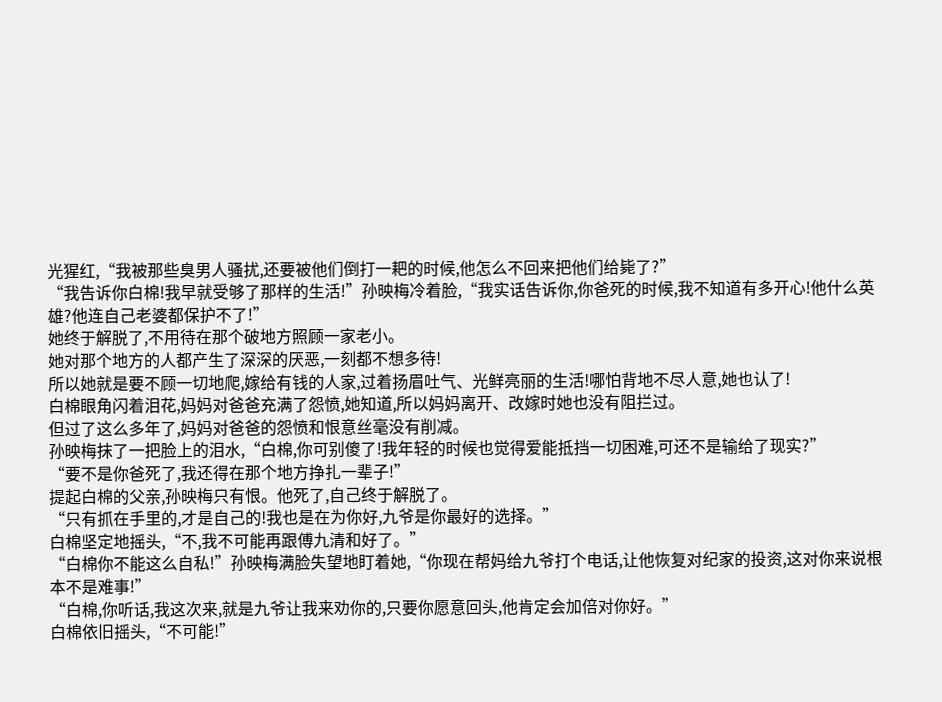光猩红,“我被那些臭男人骚扰,还要被他们倒打一耙的时候,他怎么不回来把他们给毙了?”
“我告诉你白棉!我早就受够了那样的生活!”孙映梅冷着脸,“我实话告诉你,你爸死的时候,我不知道有多开心!他什么英雄?他连自己老婆都保护不了!”
她终于解脱了,不用待在那个破地方照顾一家老小。
她对那个地方的人都产生了深深的厌恶,一刻都不想多待!
所以她就是要不顾一切地爬,嫁给有钱的人家,过着扬眉吐气、光鲜亮丽的生活!哪怕背地不尽人意,她也认了!
白棉眼角闪着泪花,妈妈对爸爸充满了怨愤,她知道,所以妈妈离开、改嫁时她也没有阻拦过。
但过了这么多年了,妈妈对爸爸的怨愤和恨意丝毫没有削减。
孙映梅抹了一把脸上的泪水,“白棉,你可别傻了!我年轻的时候也觉得爱能抵挡一切困难,可还不是输给了现实?”
“要不是你爸死了,我还得在那个地方挣扎一辈子!”
提起白棉的父亲,孙映梅只有恨。他死了,自己终于解脱了。
“只有抓在手里的,才是自己的!我也是在为你好,九爷是你最好的选择。”
白棉坚定地摇头,“不,我不可能再跟傅九清和好了。”
“白棉你不能这么自私!”孙映梅满脸失望地盯着她,“你现在帮妈给九爷打个电话,让他恢复对纪家的投资,这对你来说根本不是难事!”
“白棉,你听话,我这次来,就是九爷让我来劝你的,只要你愿意回头,他肯定会加倍对你好。”
白棉依旧摇头,“不可能!”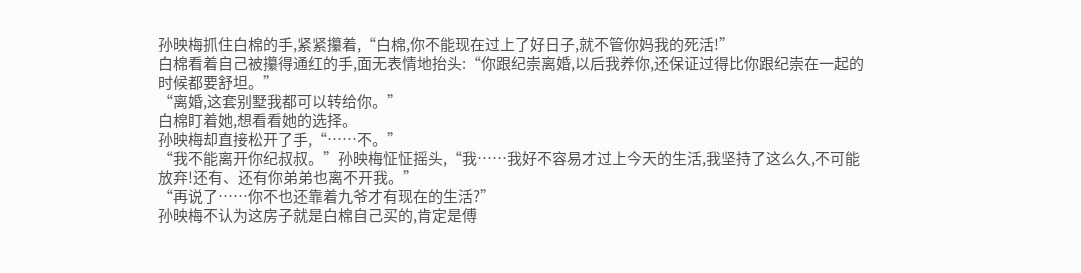孙映梅抓住白棉的手,紧紧攥着,“白棉,你不能现在过上了好日子,就不管你妈我的死活!”
白棉看着自己被攥得通红的手,面无表情地抬头:“你跟纪崇离婚,以后我养你,还保证过得比你跟纪崇在一起的时候都要舒坦。”
“离婚,这套别墅我都可以转给你。”
白棉盯着她,想看看她的选择。
孙映梅却直接松开了手,“……不。”
“我不能离开你纪叔叔。”孙映梅怔怔摇头,“我……我好不容易才过上今天的生活,我坚持了这么久,不可能放弃!还有、还有你弟弟也离不开我。”
“再说了……你不也还靠着九爷才有现在的生活?”
孙映梅不认为这房子就是白棉自己买的,肯定是傅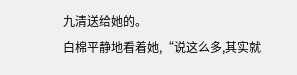九清送给她的。
白棉平静地看着她,“说这么多,其实就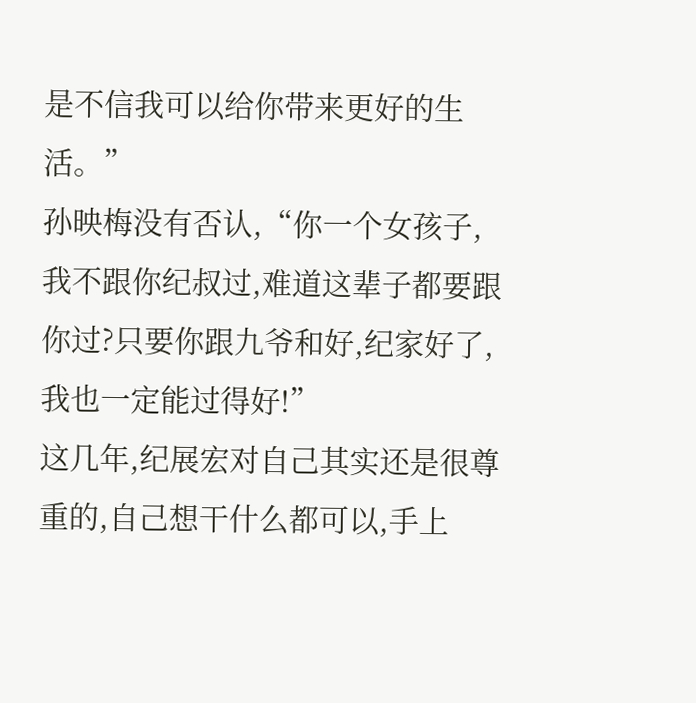是不信我可以给你带来更好的生活。”
孙映梅没有否认,“你一个女孩子,我不跟你纪叔过,难道这辈子都要跟你过?只要你跟九爷和好,纪家好了,我也一定能过得好!”
这几年,纪展宏对自己其实还是很尊重的,自己想干什么都可以,手上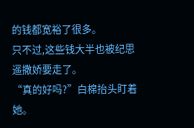的钱都宽裕了很多。
只不过,这些钱大半也被纪思遥撒娇要走了。
“真的好吗?”白棉抬头盯着她。